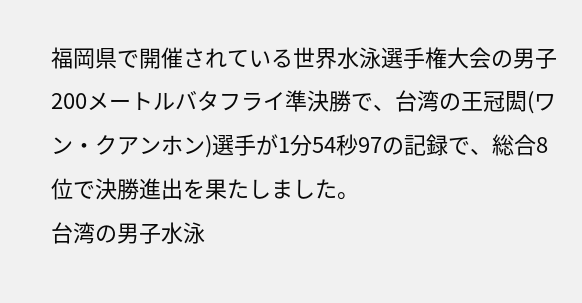福岡県で開催されている世界水泳選手権大会の男子200メートルバタフライ準決勝で、台湾の王冠閎(ワン・クアンホン)選手が1分54秒97の記録で、総合8位で決勝進出を果たしました。
台湾の男子水泳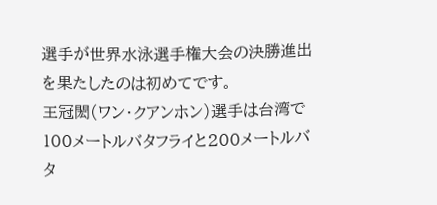選手が世界水泳選手権大会の決勝進出を果たしたのは初めてです。
王冠閎(ワン・クアンホン)選手は台湾で100メートルバタフライと200メートルバタ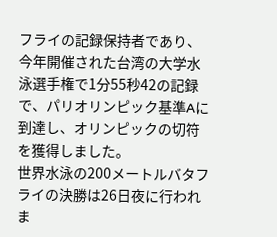フライの記録保持者であり、今年開催された台湾の大学水泳選手権で1分55秒42の記録で、パリオリンピック基準Aに到達し、オリンピックの切符を獲得しました。
世界水泳の200メートルバタフライの決勝は26日夜に行われま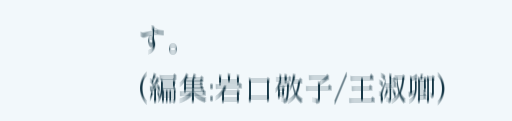す。
(編集:岩口敬子/王淑卿)